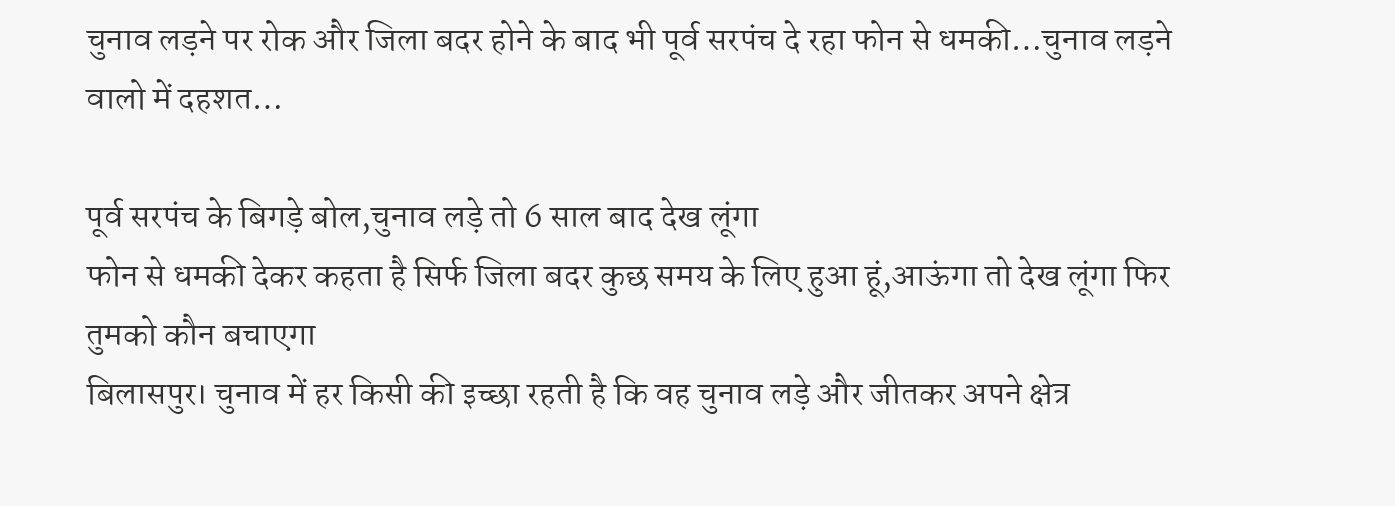चुनाव लड़ने पर रोक और जिला बदर होने के बाद भी पूर्व सरपंच दे रहा फोन से धमकी…चुनाव लड़ने वालो में दहशत…

पूर्व सरपंच के बिगड़े बोल,चुनाव लड़े तो 6 साल बाद देख लूंगा
फोन से धमकी देकर कहता है सिर्फ जिला बदर कुछ समय के लिए हुआ हूं,आऊंगा तो देख लूंगा फिर तुमको कौन बचाएगा
बिलासपुर। चुनाव में हर किसी की इच्छा रहती है कि वह चुनाव लड़े और जीतकर अपने क्षेत्र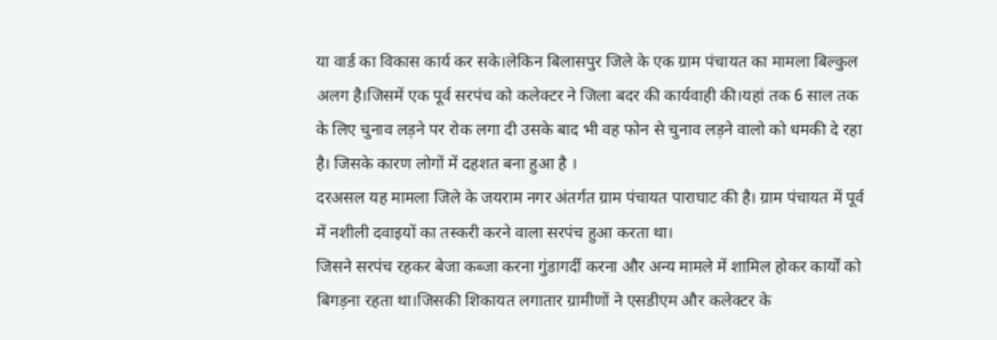या वार्ड का विकास कार्य कर सके।लेकिन बिलासपुर जिले के एक ग्राम पंचायत का मामला बिल्कुल अलग है।जिसमें एक पूर्व सरपंच को कलेक्टर ने जिला बदर की कार्यवाही की।यहां तक 6 साल तक के लिए चुनाव लड़ने पर रोक लगा दी उसके बाद भी वह फोन से चुनाव लड़ने वालो को धमकी दे रहा है। जिसके कारण लोगों में दहशत बना हुआ है ।
दरअसल यह मामला जिले के जयराम नगर अंतर्गत ग्राम पंचायत पाराघाट की है। ग्राम पंचायत में पूर्व में नशीली दवाइयों का तस्करी करने वाला सरपंच हुआ करता था।
जिसने सरपंच रहकर बेजा कब्जा करना गुंडागर्दी करना और अन्य मामले में शामिल होकर कार्यों को बिगड़ना रहता था।जिसकी शिकायत लगातार ग्रामीणों ने एसडीएम और कलेक्टर के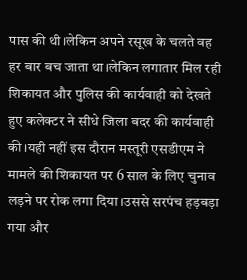पास की थी।लेकिन अपने रसूख के चलते वह हर बार बच जाता था।लेकिन लगातार मिल रही शिकायत और पुलिस की कार्यवाही को देखते हुए कलेक्टर ने सीधे जिला बदर की कार्यवाही की।यही नहीं इस दौरान मस्तूरी एसडीएम ने मामले की शिकायत पर 6 साल के लिए चुनाव लड़ने पर रोक लगा दिया।उससे सरपंच हड़बड़ा गया और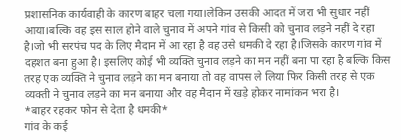प्रशासनिक कार्यवाही के कारण बाहर चला गया।लेकिन उसकी आदत में जरा भी सुधार नहीं आया।बल्कि वह इस साल होने वाले चुनाव में अपने गांव से किसी को चुनाव लड़ने नहीं दे रहा है।जो भी सरपंच पद के लिए मैदान में आ रहा है वह उसे धमकी दे रहा है।जिसके कारण गांव में दहशत बना हुआ है। इसलिए कोई भी व्यक्ति चुनाव लड़ने का मन नहीं बना पा रहा है बल्कि किस तरह एक व्यक्ति ने चुनाव लड़ने का मन बनाया तो वह वापस ले लिया फिर किसी तरह से एक व्यक्ती ने चुनाव लड़ने का मन बनाया और वह मैदान में खड़े होकर नामांकन भरा है।
*बाहर रहकर फोन से देता है धमकी*
गांव के कई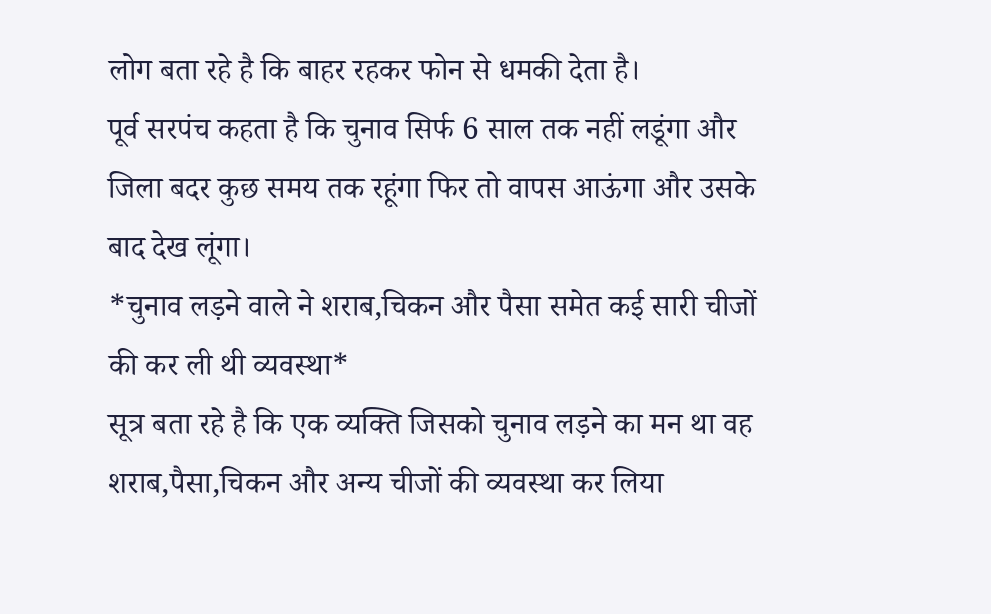लोग बता रहे है कि बाहर रहकर फोन से धमकी देता है।
पूर्व सरपंच कहता है कि चुनाव सिर्फ 6 साल तक नहीं लडूंगा और जिला बदर कुछ समय तक रहूंगा फिर तो वापस आऊंगा और उसके बाद देख लूंगा।
*चुनाव लड़ने वाले ने शराब,चिकन और पैसा समेत कई सारी चीजों की कर ली थी व्यवस्था*
सूत्र बता रहे है कि एक व्यक्ति जिसको चुनाव लड़ने का मन था वह शराब,पैसा,चिकन और अन्य चीजों की व्यवस्था कर लिया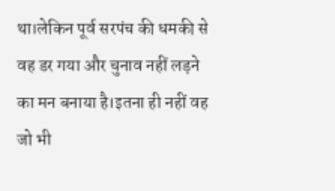था।लेकिन पूर्व सरपंच की धमकी से वह डर गया और चुनाव नहीं लड़ने का मन बनाया है।इतना ही नहीं वह जो भी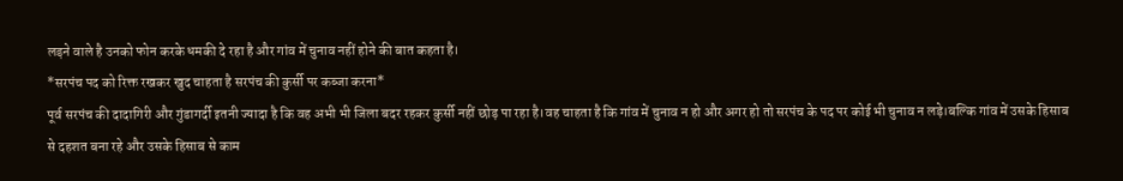लड़ने वाले है उनको फोन करके धमकी दे रहा है और गांव में चुनाव नहीं होने की बात कहता है।
*सरपंच पद को रिक्त रखकर खुद चाहता है सरपंच की कुर्सी पर कब्जा करना*
पूर्व सरपंच की दादागिरी और गुंडागर्दी इतनी ज्यादा है कि वह अभी भी जिला बदर रहकर कुर्सी नहीं छोड़ पा रहा है।वह चाहता है कि गांव में चुनाव न हो और अगर हो तो सरपंच के पद पर कोई भी चुनाव न लड़े।बल्कि गांव में उसके हिसाब
से दहशत बना रहे और उसके हिसाब से काम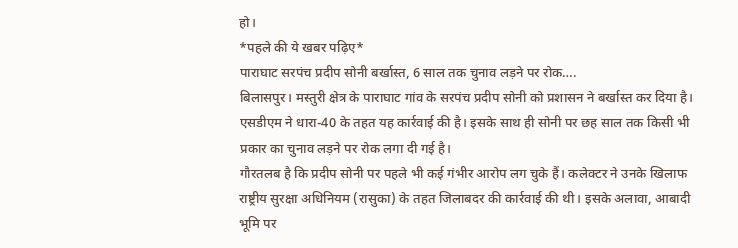हो।
*पहले की ये खबर पढ़िए*
पाराघाट सरपंच प्रदीप सोनी बर्खास्त, 6 साल तक चुनाव लड़ने पर रोक….
बिलासपुर। मस्तुरी क्षेत्र के पाराघाट गांव के सरपंच प्रदीप सोनी को प्रशासन ने बर्खास्त कर दिया है। एसडीएम ने धारा-40 के तहत यह कार्रवाई की है। इसके साथ ही सोनी पर छह साल तक किसी भी प्रकार का चुनाव लड़ने पर रोक लगा दी गई है।
गौरतलब है कि प्रदीप सोनी पर पहले भी कई गंभीर आरोप लग चुके हैं। कलेक्टर ने उनके खिलाफ राष्ट्रीय सुरक्षा अधिनियम (रासुका) के तहत जिलाबदर की कार्रवाई की थी। इसके अलावा, आबादी भूमि पर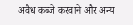अवैध कब्जे करवाने और अन्य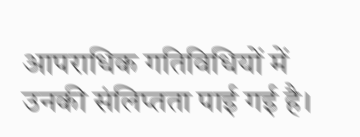आपराधिक गतिविधियों में उनकी संलिप्तता पाई गई है।